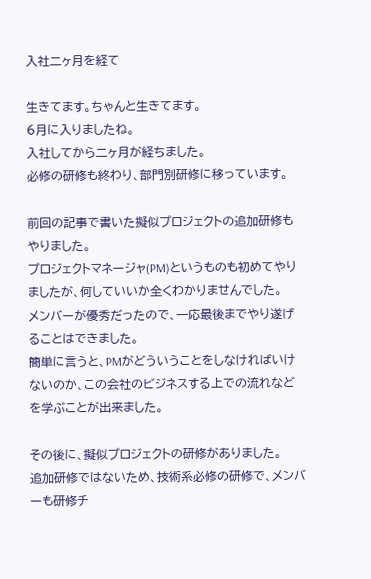入社二ヶ月を経て

生きてます。ちゃんと生きてます。
6月に入りましたね。
入社してから二ヶ月が経ちました。
必修の研修も終わり、部門別研修に移っています。

前回の記事で書いた擬似プロジェクトの追加研修もやりました。
プロジェクトマネージャ(PM)というものも初めてやりましたが、何していいか全くわかりませんでした。
メンバーが優秀だったので、一応最後までやり遂げることはできました。
簡単に言うと、PMがどういうことをしなければいけないのか、この会社のビジネスする上での流れなどを学ぶことが出来ました。

その後に、擬似プロジェクトの研修がありました。
追加研修ではないため、技術系必修の研修で、メンバーも研修チ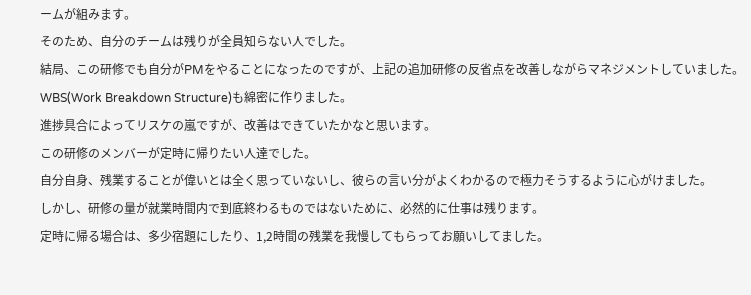ームが組みます。
そのため、自分のチームは残りが全員知らない人でした。
結局、この研修でも自分がPMをやることになったのですが、上記の追加研修の反省点を改善しながらマネジメントしていました。
WBS(Work Breakdown Structure)も綿密に作りました。
進捗具合によってリスケの嵐ですが、改善はできていたかなと思います。
この研修のメンバーが定時に帰りたい人達でした。
自分自身、残業することが偉いとは全く思っていないし、彼らの言い分がよくわかるので極力そうするように心がけました。
しかし、研修の量が就業時間内で到底終わるものではないために、必然的に仕事は残ります。
定時に帰る場合は、多少宿題にしたり、1,2時間の残業を我慢してもらってお願いしてました。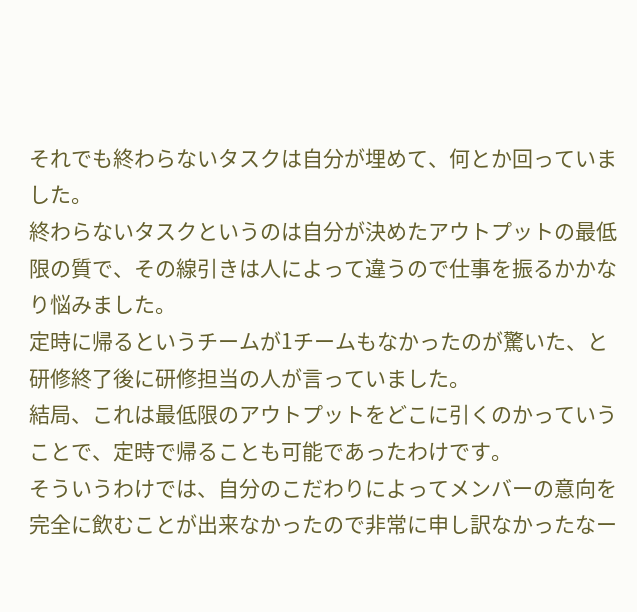それでも終わらないタスクは自分が埋めて、何とか回っていました。
終わらないタスクというのは自分が決めたアウトプットの最低限の質で、その線引きは人によって違うので仕事を振るかかなり悩みました。
定時に帰るというチームが1チームもなかったのが驚いた、と研修終了後に研修担当の人が言っていました。
結局、これは最低限のアウトプットをどこに引くのかっていうことで、定時で帰ることも可能であったわけです。
そういうわけでは、自分のこだわりによってメンバーの意向を完全に飲むことが出来なかったので非常に申し訳なかったなー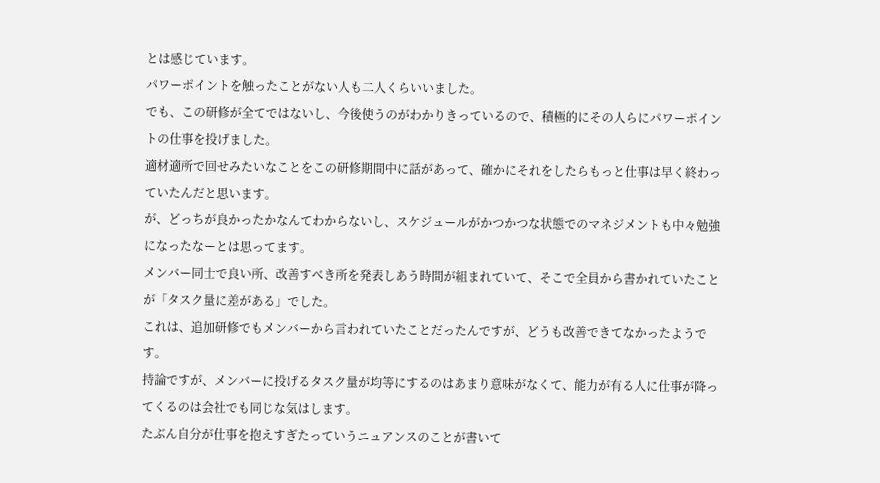とは感じています。
パワーポイントを触ったことがない人も二人くらいいました。
でも、この研修が全てではないし、今後使うのがわかりきっているので、積極的にその人らにパワーポイントの仕事を投げました。
適材適所で回せみたいなことをこの研修期間中に話があって、確かにそれをしたらもっと仕事は早く終わっていたんだと思います。
が、どっちが良かったかなんてわからないし、スケジュールがかつかつな状態でのマネジメントも中々勉強になったなーとは思ってます。
メンバー同士で良い所、改善すべき所を発表しあう時間が組まれていて、そこで全員から書かれていたことが「タスク量に差がある」でした。
これは、追加研修でもメンバーから言われていたことだったんですが、どうも改善できてなかったようです。
持論ですが、メンバーに投げるタスク量が均等にするのはあまり意味がなくて、能力が有る人に仕事が降ってくるのは会社でも同じな気はします。
たぶん自分が仕事を抱えすぎたっていうニュアンスのことが書いて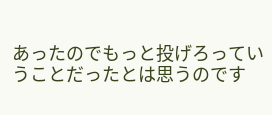あったのでもっと投げろっていうことだったとは思うのです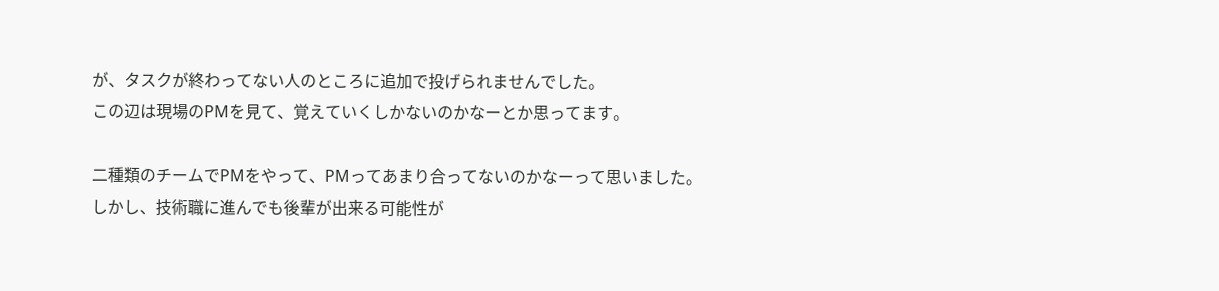が、タスクが終わってない人のところに追加で投げられませんでした。
この辺は現場のPMを見て、覚えていくしかないのかなーとか思ってます。

二種類のチームでPMをやって、PMってあまり合ってないのかなーって思いました。
しかし、技術職に進んでも後輩が出来る可能性が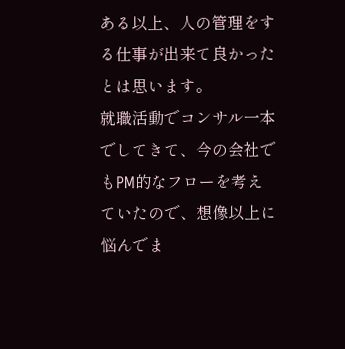ある以上、人の管理をする仕事が出来て良かったとは思います。
就職活動でコンサル一本でしてきて、今の会社でもPM的なフローを考えていたので、想像以上に悩んでま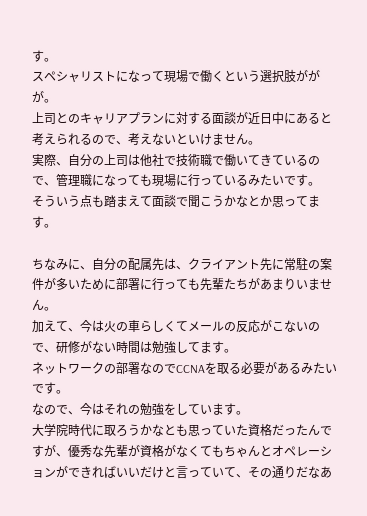す。
スペシャリストになって現場で働くという選択肢ががが。
上司とのキャリアプランに対する面談が近日中にあると考えられるので、考えないといけません。
実際、自分の上司は他社で技術職で働いてきているので、管理職になっても現場に行っているみたいです。
そういう点も踏まえて面談で聞こうかなとか思ってます。

ちなみに、自分の配属先は、クライアント先に常駐の案件が多いために部署に行っても先輩たちがあまりいません。
加えて、今は火の車らしくてメールの反応がこないので、研修がない時間は勉強してます。
ネットワークの部署なのでCCNAを取る必要があるみたいです。
なので、今はそれの勉強をしています。
大学院時代に取ろうかなとも思っていた資格だったんですが、優秀な先輩が資格がなくてもちゃんとオペレーションができればいいだけと言っていて、その通りだなあ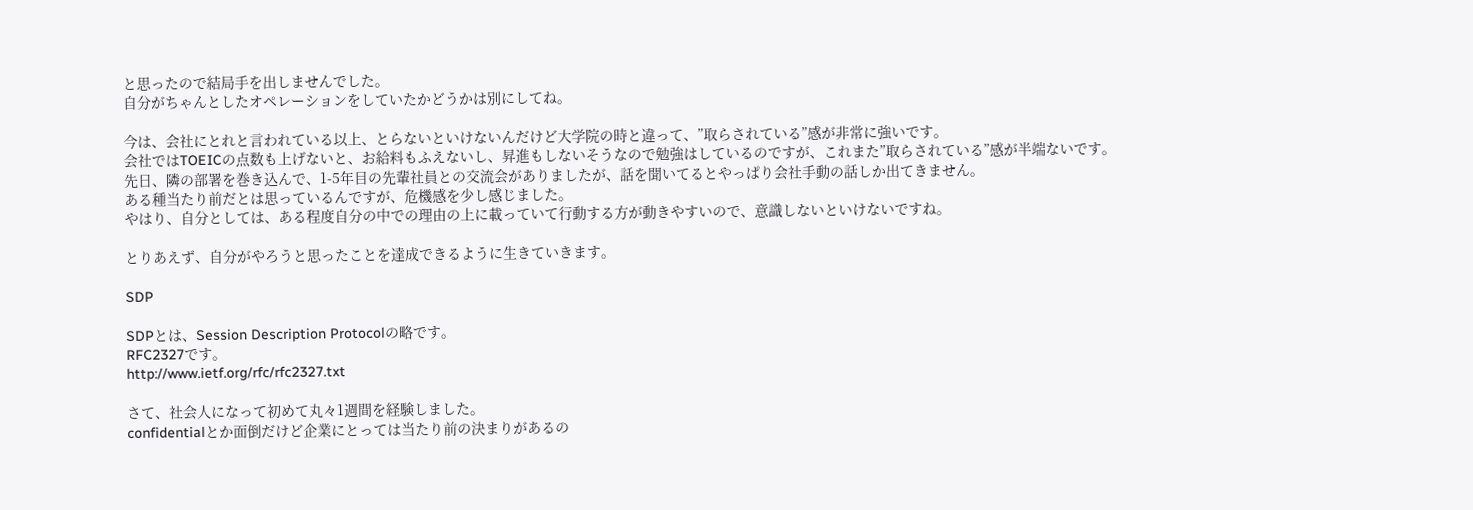と思ったので結局手を出しませんでした。
自分がちゃんとしたオペレーションをしていたかどうかは別にしてね。

今は、会社にとれと言われている以上、とらないといけないんだけど大学院の時と違って、”取らされている”感が非常に強いです。
会社ではTOEICの点数も上げないと、お給料もふえないし、昇進もしないそうなので勉強はしているのですが、これまた”取らされている”感が半端ないです。
先日、隣の部署を巻き込んで、1-5年目の先輩社員との交流会がありましたが、話を聞いてるとやっぱり会社手動の話しか出てきません。
ある種当たり前だとは思っているんですが、危機感を少し感じました。
やはり、自分としては、ある程度自分の中での理由の上に載っていて行動する方が動きやすいので、意識しないといけないですね。

とりあえず、自分がやろうと思ったことを達成できるように生きていきます。

SDP

SDPとは、Session Description Protocolの略です。
RFC2327です。
http://www.ietf.org/rfc/rfc2327.txt

さて、社会人になって初めて丸々1週間を経験しました。
confidentialとか面倒だけど企業にとっては当たり前の決まりがあるの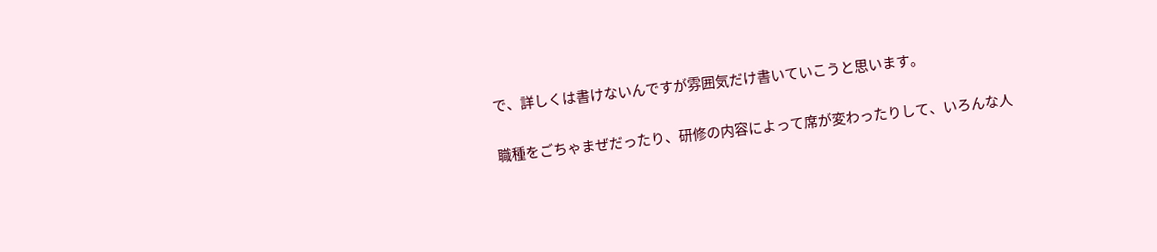で、詳しくは書けないんですが雰囲気だけ書いていこうと思います。

職種をごちゃまぜだったり、研修の内容によって席が変わったりして、いろんな人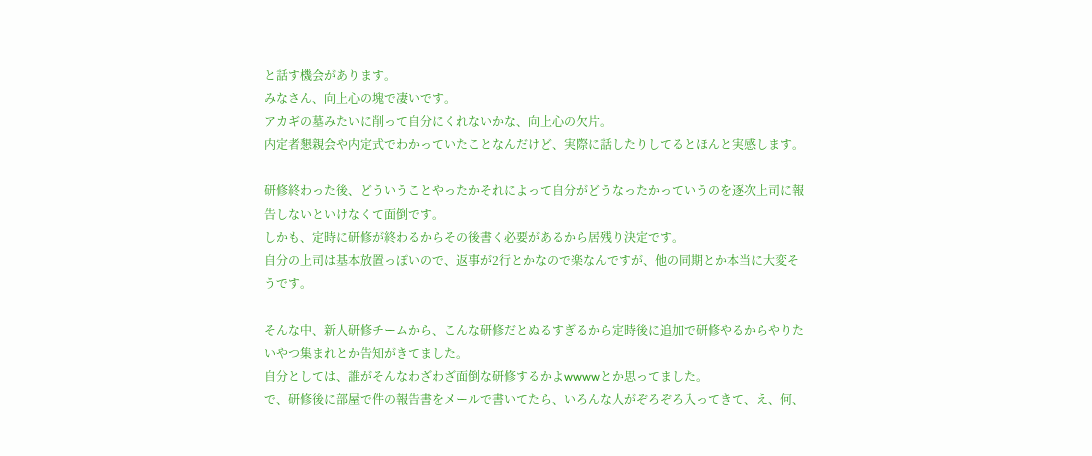と話す機会があります。
みなさん、向上心の塊で凄いです。
アカギの墓みたいに削って自分にくれないかな、向上心の欠片。
内定者懇親会や内定式でわかっていたことなんだけど、実際に話したりしてるとほんと実感します。

研修終わった後、どういうことやったかそれによって自分がどうなったかっていうのを逐次上司に報告しないといけなくて面倒です。
しかも、定時に研修が終わるからその後書く必要があるから居残り決定です。
自分の上司は基本放置っぽいので、返事が2行とかなので楽なんですが、他の同期とか本当に大変そうです。

そんな中、新人研修チームから、こんな研修だとぬるすぎるから定時後に追加で研修やるからやりたいやつ集まれとか告知がきてました。
自分としては、誰がそんなわざわざ面倒な研修するかよwwwwとか思ってました。
で、研修後に部屋で件の報告書をメールで書いてたら、いろんな人がぞろぞろ入ってきて、え、何、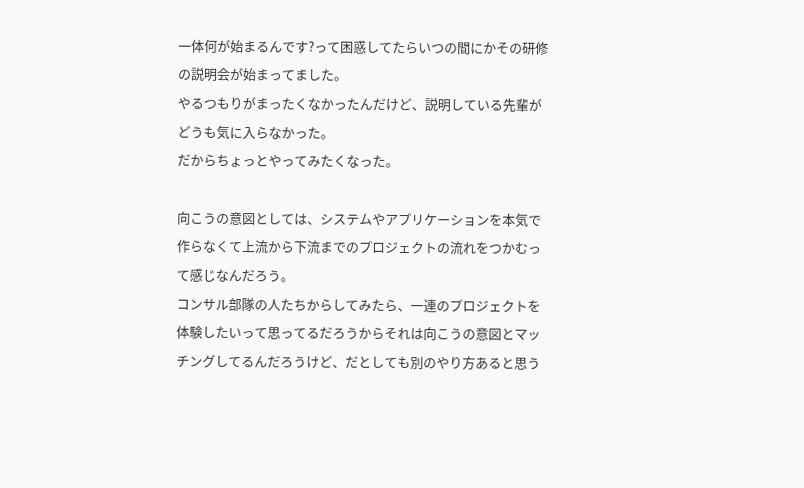一体何が始まるんです?って困惑してたらいつの間にかその研修の説明会が始まってました。
やるつもりがまったくなかったんだけど、説明している先輩がどうも気に入らなかった。
だからちょっとやってみたくなった。

向こうの意図としては、システムやアプリケーションを本気で作らなくて上流から下流までのプロジェクトの流れをつかむって感じなんだろう。
コンサル部隊の人たちからしてみたら、一連のプロジェクトを体験したいって思ってるだろうからそれは向こうの意図とマッチングしてるんだろうけど、だとしても別のやり方あると思う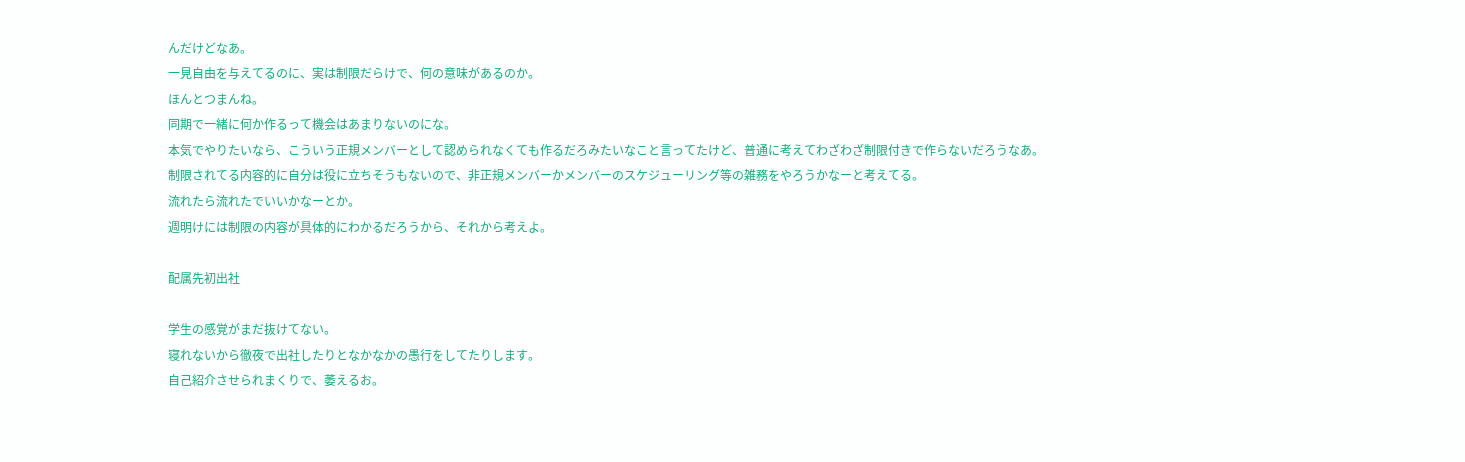んだけどなあ。
一見自由を与えてるのに、実は制限だらけで、何の意味があるのか。
ほんとつまんね。
同期で一緒に何か作るって機会はあまりないのにな。
本気でやりたいなら、こういう正規メンバーとして認められなくても作るだろみたいなこと言ってたけど、普通に考えてわざわざ制限付きで作らないだろうなあ。
制限されてる内容的に自分は役に立ちそうもないので、非正規メンバーかメンバーのスケジューリング等の雑務をやろうかなーと考えてる。
流れたら流れたでいいかなーとか。
週明けには制限の内容が具体的にわかるだろうから、それから考えよ。

配属先初出社

学生の感覚がまだ抜けてない。
寝れないから徹夜で出社したりとなかなかの愚行をしてたりします。
自己紹介させられまくりで、萎えるお。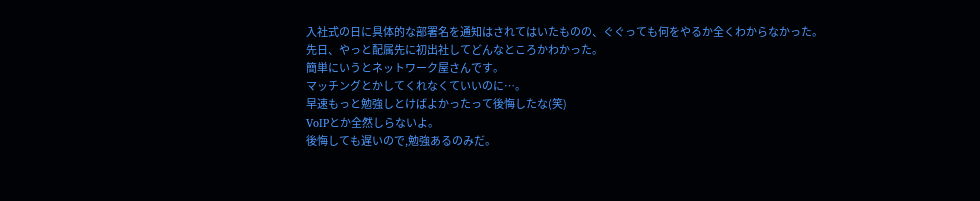入社式の日に具体的な部署名を通知はされてはいたものの、ぐぐっても何をやるか全くわからなかった。
先日、やっと配属先に初出社してどんなところかわかった。
簡単にいうとネットワーク屋さんです。
マッチングとかしてくれなくていいのに…。
早速もっと勉強しとけばよかったって後悔したな(笑)
VoIPとか全然しらないよ。
後悔しても遅いので,勉強あるのみだ。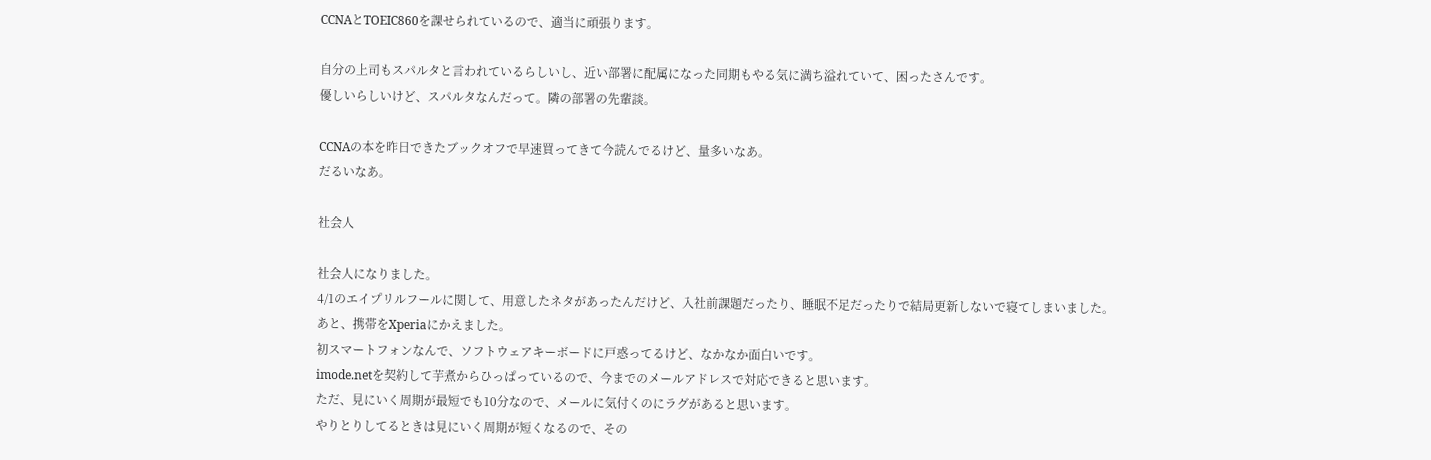CCNAとTOEIC860を課せられているので、適当に頑張ります。

自分の上司もスパルタと言われているらしいし、近い部署に配属になった同期もやる気に満ち溢れていて、困ったさんです。
優しいらしいけど、スパルタなんだって。隣の部署の先輩談。

CCNAの本を昨日できたブックオフで早速買ってきて今読んでるけど、量多いなあ。
だるいなあ。

社会人

社会人になりました。
4/1のエイプリルフールに関して、用意したネタがあったんだけど、入社前課題だったり、睡眠不足だったりで結局更新しないで寝てしまいました。
あと、携帯をXperiaにかえました。
初スマートフォンなんで、ソフトウェアキーボードに戸惑ってるけど、なかなか面白いです。
imode.netを契約して芋煮からひっぱっているので、今までのメールアドレスで対応できると思います。
ただ、見にいく周期が最短でも10分なので、メールに気付くのにラグがあると思います。
やりとりしてるときは見にいく周期が短くなるので、その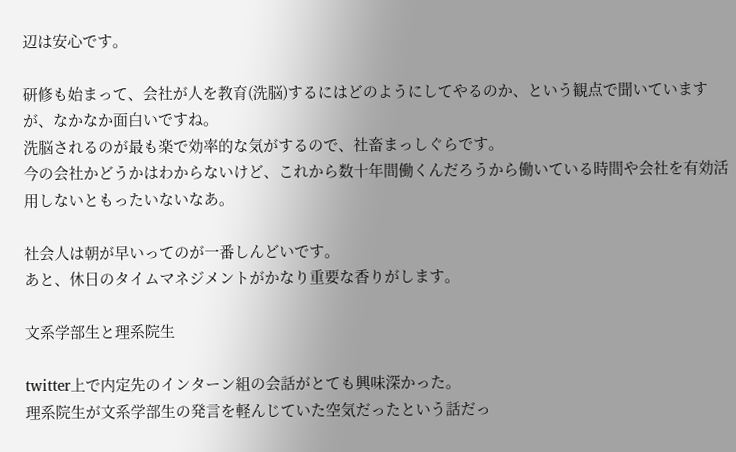辺は安心です。

研修も始まって、会社が人を教育(洗脳)するにはどのようにしてやるのか、という観点で聞いていますが、なかなか面白いですね。
洗脳されるのが最も楽で効率的な気がするので、社畜まっしぐらです。
今の会社かどうかはわからないけど、これから数十年間働くんだろうから働いている時間や会社を有効活用しないともったいないなあ。

社会人は朝が早いってのが一番しんどいです。
あと、休日のタイムマネジメントがかなり重要な香りがします。

文系学部生と理系院生

twitter上で内定先のインターン組の会話がとても興味深かった。
理系院生が文系学部生の発言を軽んじていた空気だったという話だっ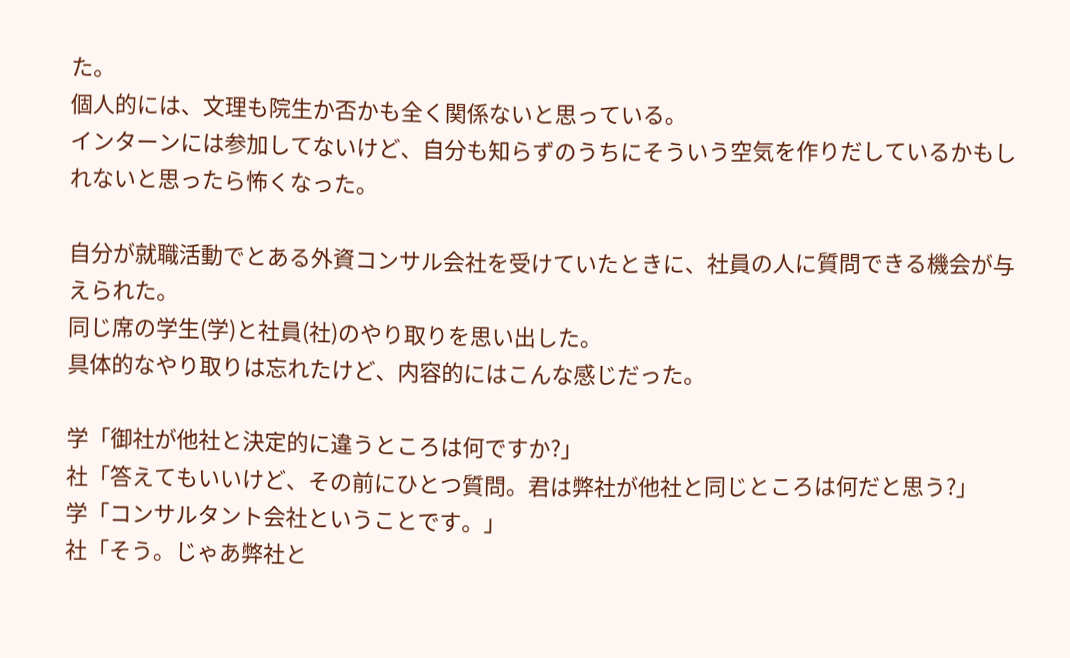た。
個人的には、文理も院生か否かも全く関係ないと思っている。
インターンには参加してないけど、自分も知らずのうちにそういう空気を作りだしているかもしれないと思ったら怖くなった。

自分が就職活動でとある外資コンサル会社を受けていたときに、社員の人に質問できる機会が与えられた。
同じ席の学生(学)と社員(社)のやり取りを思い出した。
具体的なやり取りは忘れたけど、内容的にはこんな感じだった。

学「御社が他社と決定的に違うところは何ですか?」
社「答えてもいいけど、その前にひとつ質問。君は弊社が他社と同じところは何だと思う?」
学「コンサルタント会社ということです。」
社「そう。じゃあ弊社と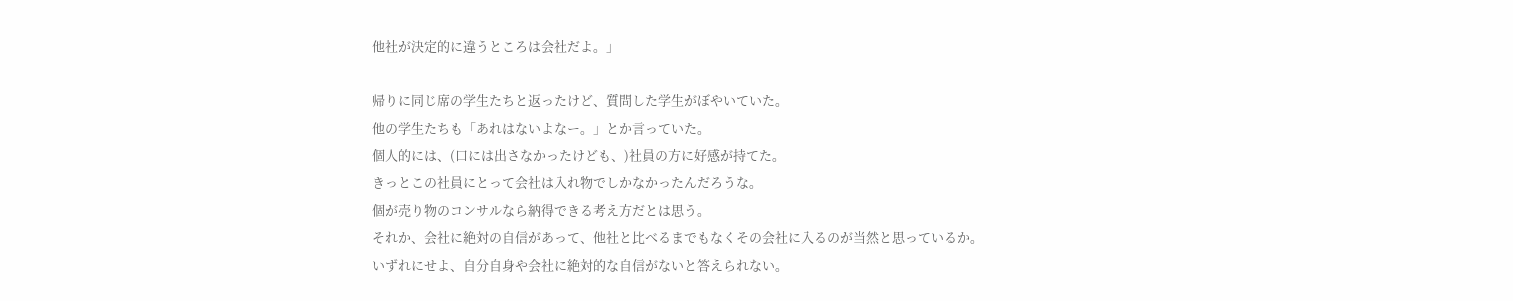他社が決定的に違うところは会社だよ。」

帰りに同じ席の学生たちと返ったけど、質問した学生がぼやいていた。
他の学生たちも「あれはないよなー。」とか言っていた。
個人的には、(口には出さなかったけども、)社員の方に好感が持てた。
きっとこの社員にとって会社は入れ物でしかなかったんだろうな。
個が売り物のコンサルなら納得できる考え方だとは思う。
それか、会社に絶対の自信があって、他社と比べるまでもなくその会社に入るのが当然と思っているか。
いずれにせよ、自分自身や会社に絶対的な自信がないと答えられない。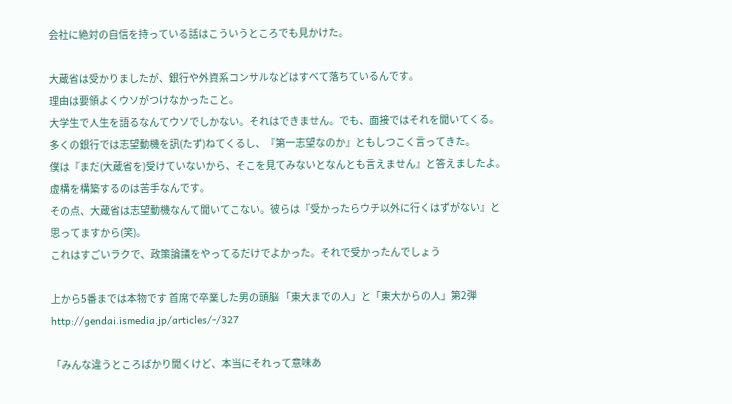会社に絶対の自信を持っている話はこういうところでも見かけた。

大蔵省は受かりましたが、銀行や外資系コンサルなどはすべて落ちているんです。
理由は要領よくウソがつけなかったこと。
大学生で人生を語るなんてウソでしかない。それはできません。でも、面接ではそれを聞いてくる。
多くの銀行では志望動機を訊(たず)ねてくるし、『第一志望なのか』ともしつこく言ってきた。
僕は『まだ(大蔵省を)受けていないから、そこを見てみないとなんとも言えません』と答えましたよ。
虚構を構築するのは苦手なんです。
その点、大蔵省は志望動機なんて聞いてこない。彼らは『受かったらウチ以外に行くはずがない』と思ってますから(笑)。
これはすごいラクで、政策論議をやってるだけでよかった。それで受かったんでしょう

上から5番までは本物です 首席で卒業した男の頭脳 「東大までの人」と「東大からの人」第2弾
http://gendai.ismedia.jp/articles/-/327

「みんな違うところばかり聞くけど、本当にそれって意味あ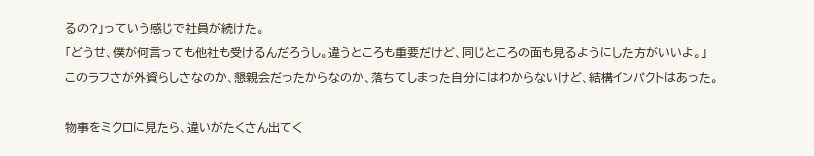るの?」っていう感じで社員が続けた。
「どうせ、僕が何言っても他社も受けるんだろうし。違うところも重要だけど、同じところの面も見るようにした方がいいよ。」
このラフさが外資らしさなのか、懇親会だったからなのか、落ちてしまった自分にはわからないけど、結構インパクトはあった。

物事をミクロに見たら、違いがたくさん出てく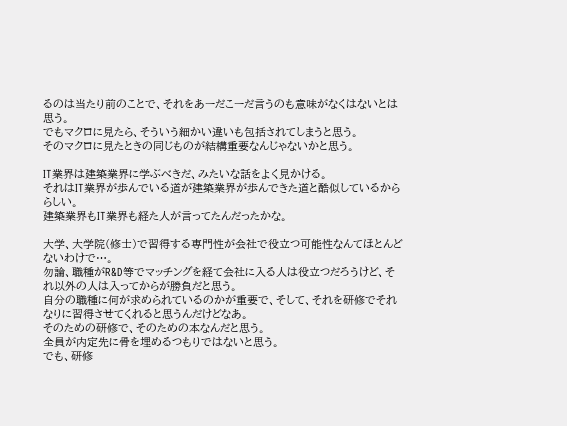るのは当たり前のことで、それをあーだこーだ言うのも意味がなくはないとは思う。
でもマクロに見たら、そういう細かい違いも包括されてしまうと思う。
そのマクロに見たときの同じものが結構重要なんじゃないかと思う。

IT業界は建築業界に学ぶべきだ、みたいな話をよく見かける。
それはIT業界が歩んでいる道が建築業界が歩んできた道と酷似しているかららしい。
建築業界もIT業界も経た人が言ってたんだったかな。

大学、大学院(修士)で習得する専門性が会社で役立つ可能性なんてほとんどないわけで…。
勿論、職種がR&D等でマッチングを経て会社に入る人は役立つだろうけど、それ以外の人は入ってからが勝負だと思う。
自分の職種に何が求められているのかが重要で、そして、それを研修でそれなりに習得させてくれると思うんだけどなあ。
そのための研修で、そのための本なんだと思う。
全員が内定先に骨を埋めるつもりではないと思う。
でも、研修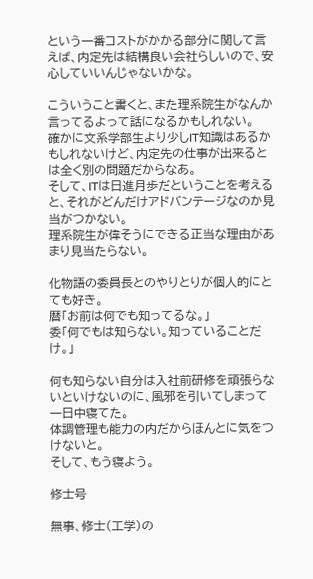という一番コストがかかる部分に関して言えば、内定先は結構良い会社らしいので、安心していいんじゃないかな。

こういうこと書くと、また理系院生がなんか言ってるよって話になるかもしれない。
確かに文系学部生より少しIT知識はあるかもしれないけど、内定先の仕事が出来るとは全く別の問題だからなあ。
そして、ITは日進月歩だということを考えると、それがどんだけアドバンテージなのか見当がつかない。
理系院生が偉そうにできる正当な理由があまり見当たらない。

化物語の委員長とのやりとりが個人的にとても好き。
暦「お前は何でも知ってるな。」
委「何でもは知らない。知っていることだけ。」

何も知らない自分は入社前研修を頑張らないといけないのに、風邪を引いてしまって一日中寝てた。
体調管理も能力の内だからほんとに気をつけないと。
そして、もう寝よう。

修士号

無事、修士(工学)の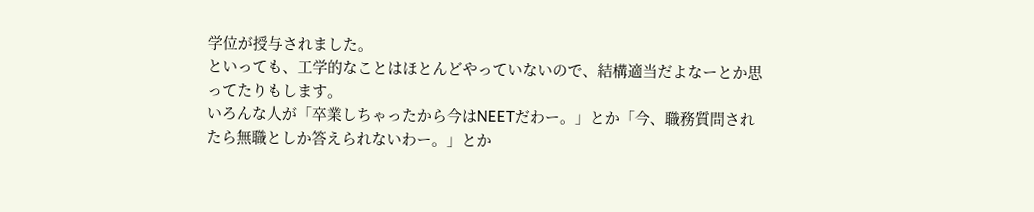学位が授与されました。
といっても、工学的なことはほとんどやっていないので、結構適当だよなーとか思ってたりもします。
いろんな人が「卒業しちゃったから今はNEETだわー。」とか「今、職務質問されたら無職としか答えられないわー。」とか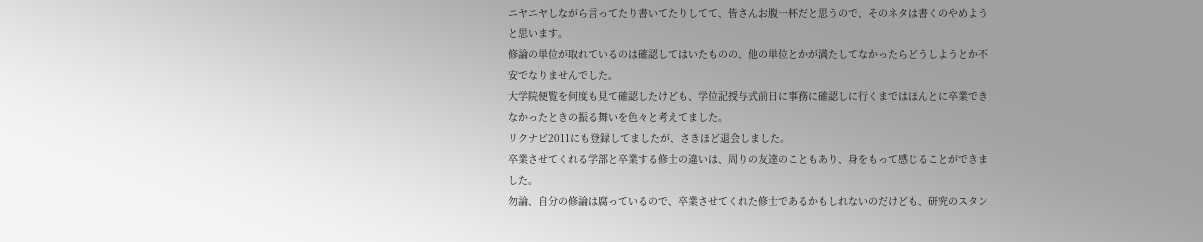ニヤニヤしながら言ってたり書いてたりしてて、皆さんお腹一杯だと思うので、そのネタは書くのやめようと思います。
修論の単位が取れているのは確認してはいたものの、他の単位とかが満たしてなかったらどうしようとか不安でなりませんでした。
大学院便覧を何度も見て確認したけども、学位記授与式前日に事務に確認しに行くまではほんとに卒業できなかったときの振る舞いを色々と考えてました。
リクナビ2011にも登録してましたが、さきほど退会しました。
卒業させてくれる学部と卒業する修士の違いは、周りの友達のこともあり、身をもって感じることができました。
勿論、自分の修論は腐っているので、卒業させてくれた修士であるかもしれないのだけども、研究のスタン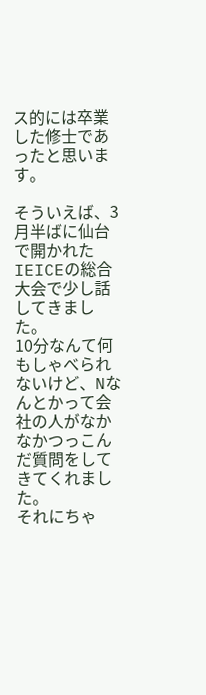ス的には卒業した修士であったと思います。

そういえば、3月半ばに仙台で開かれたIEICEの総合大会で少し話してきました。
10分なんて何もしゃべられないけど、Nなんとかって会社の人がなかなかつっこんだ質問をしてきてくれました。
それにちゃ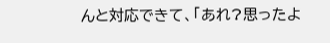んと対応できて、「あれ?思ったよ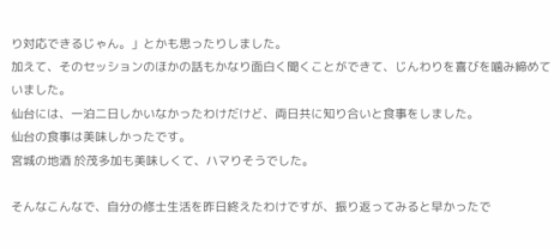り対応できるじゃん。」とかも思ったりしました。
加えて、そのセッションのほかの話もかなり面白く聞くことができて、じんわりを喜びを噛み締めていました。
仙台には、一泊二日しかいなかったわけだけど、両日共に知り合いと食事をしました。
仙台の食事は美味しかったです。
宮城の地酒 於茂多加も美味しくて、ハマりそうでした。

そんなこんなで、自分の修士生活を昨日終えたわけですが、振り返ってみると早かったで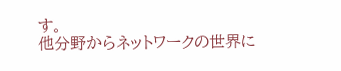す。
他分野からネットワークの世界に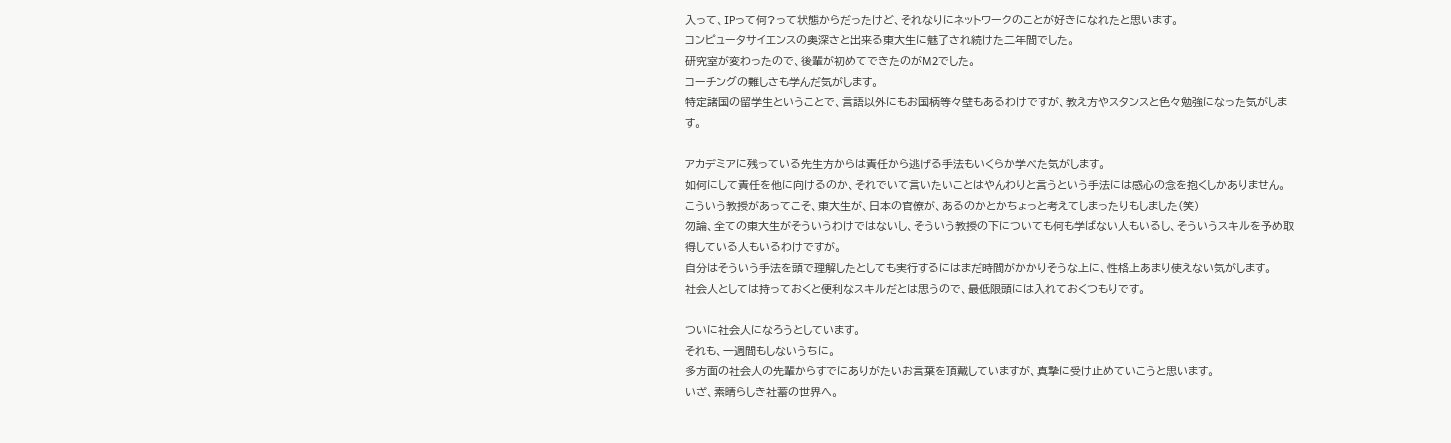入って、IPって何?って状態からだったけど、それなりにネットワークのことが好きになれたと思います。
コンピュータサイエンスの奥深さと出来る東大生に魅了され続けた二年間でした。
研究室が変わったので、後輩が初めてできたのがM2でした。
コーチングの難しさも学んだ気がします。
特定諸国の留学生ということで、言語以外にもお国柄等々壁もあるわけですが、教え方やスタンスと色々勉強になった気がします。

アカデミアに残っている先生方からは責任から逃げる手法もいくらか学べた気がします。
如何にして責任を他に向けるのか、それでいて言いたいことはやんわりと言うという手法には感心の念を抱くしかありません。
こういう教授があってこそ、東大生が、日本の官僚が、あるのかとかちょっと考えてしまったりもしました(笑)
勿論、全ての東大生がそういうわけではないし、そういう教授の下についても何も学ばない人もいるし、そういうスキルを予め取得している人もいるわけですが。
自分はそういう手法を頭で理解したとしても実行するにはまだ時間がかかりそうな上に、性格上あまり使えない気がします。
社会人としては持っておくと便利なスキルだとは思うので、最低限頭には入れておくつもりです。

ついに社会人になろうとしています。
それも、一週間もしないうちに。
多方面の社会人の先輩からすでにありがたいお言葉を頂戴していますが、真摯に受け止めていこうと思います。
いざ、素晴らしき社蓄の世界へ。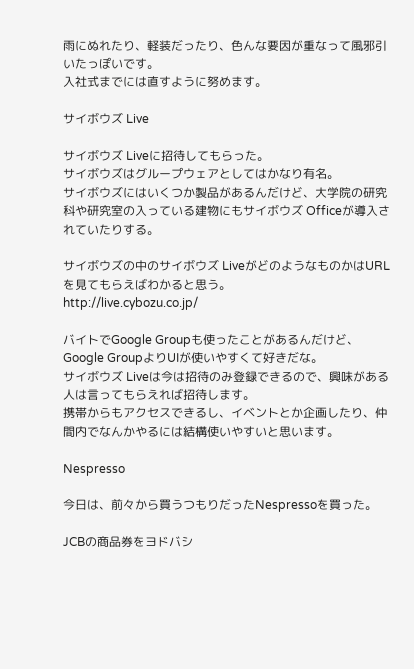雨にぬれたり、軽装だったり、色んな要因が重なって風邪引いたっぽいです。
入社式までには直すように努めます。

サイボウズ Live

サイボウズ Liveに招待してもらった。
サイボウズはグループウェアとしてはかなり有名。
サイボウズにはいくつか製品があるんだけど、大学院の研究科や研究室の入っている建物にもサイボウズ Officeが導入されていたりする。

サイボウズの中のサイボウズ LiveがどのようなものかはURLを見てもらえばわかると思う。
http://live.cybozu.co.jp/

バイトでGoogle Groupも使ったことがあるんだけど、Google GroupよりUIが使いやすくて好きだな。
サイボウズ Liveは今は招待のみ登録できるので、興味がある人は言ってもらえれば招待します。
携帯からもアクセスできるし、イベントとか企画したり、仲間内でなんかやるには結構使いやすいと思います。

Nespresso

今日は、前々から買うつもりだったNespressoを買った。

JCBの商品券をヨドバシ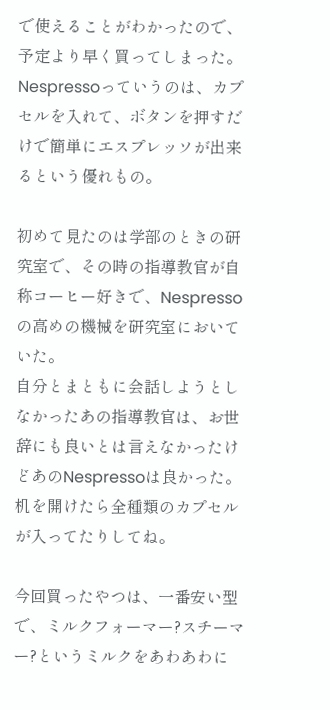で使えることがわかったので、予定より早く買ってしまった。
Nespressoっていうのは、カプセルを入れて、ボタンを押すだけで簡単にエスプレッソが出来るという優れもの。

初めて見たのは学部のときの研究室で、その時の指導教官が自称コーヒー好きで、Nespressoの高めの機械を研究室においていた。
自分とまともに会話しようとしなかったあの指導教官は、お世辞にも良いとは言えなかったけどあのNespressoは良かった。
机を開けたら全種類のカプセルが入ってたりしてね。

今回買ったやつは、一番安い型で、ミルクフォーマー?スチーマー?というミルクをあわあわに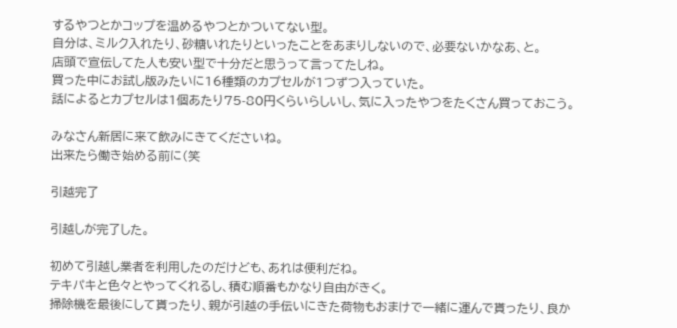するやつとかコップを温めるやつとかついてない型。
自分は、ミルク入れたり、砂糖いれたりといったことをあまりしないので、必要ないかなあ、と。
店頭で宣伝してた人も安い型で十分だと思うって言ってたしね。
買った中にお試し版みたいに16種類のカプセルが1つずつ入っていた。
話によるとカプセルは1個あたり75-80円くらいらしいし、気に入ったやつをたくさん買っておこう。

みなさん新居に来て飲みにきてくださいね。
出来たら働き始める前に(笑

引越完了

引越しが完了した。

初めて引越し業者を利用したのだけども、あれは便利だね。
テキパキと色々とやってくれるし、積む順番もかなり自由がきく。
掃除機を最後にして貰ったり、親が引越の手伝いにきた荷物もおまけで一緒に運んで貰ったり、良か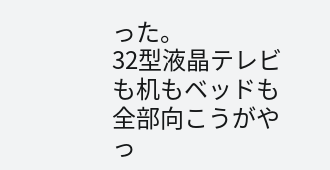った。
32型液晶テレビも机もベッドも全部向こうがやっ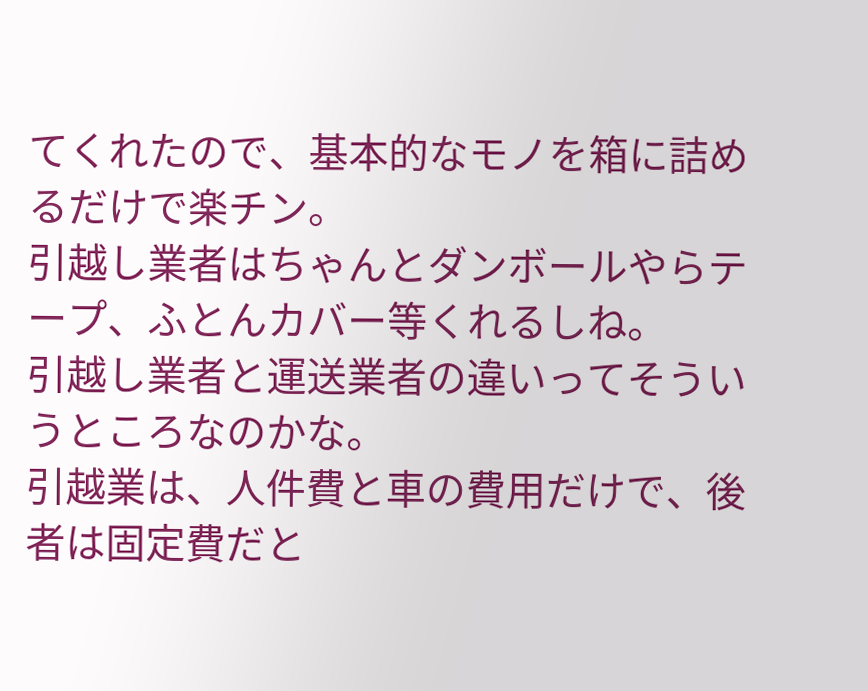てくれたので、基本的なモノを箱に詰めるだけで楽チン。
引越し業者はちゃんとダンボールやらテープ、ふとんカバー等くれるしね。
引越し業者と運送業者の違いってそういうところなのかな。
引越業は、人件費と車の費用だけで、後者は固定費だと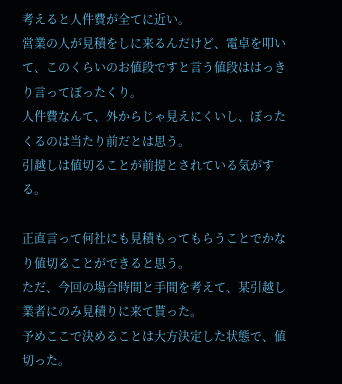考えると人件費が全てに近い。
営業の人が見積をしに来るんだけど、電卓を叩いて、このくらいのお値段ですと言う値段ははっきり言ってぼったくり。
人件費なんて、外からじゃ見えにくいし、ぼったくるのは当たり前だとは思う。
引越しは値切ることが前提とされている気がする。

正直言って何社にも見積もってもらうことでかなり値切ることができると思う。
ただ、今回の場合時間と手間を考えて、某引越し業者にのみ見積りに来て貰った。
予めここで決めることは大方決定した状態で、値切った。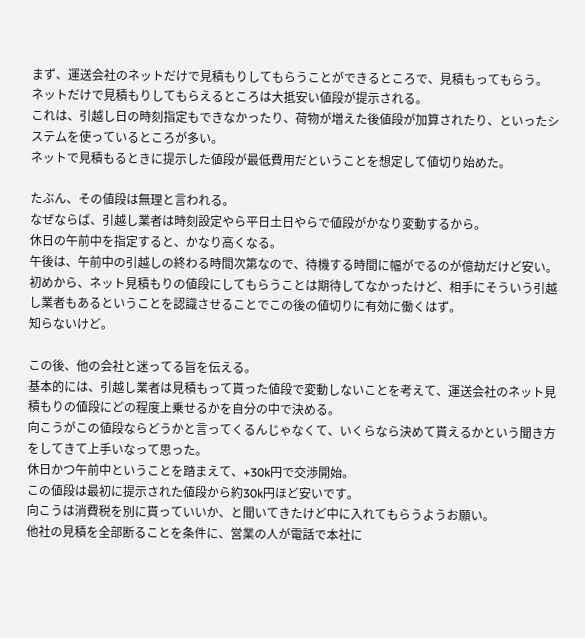まず、運送会社のネットだけで見積もりしてもらうことができるところで、見積もってもらう。
ネットだけで見積もりしてもらえるところは大抵安い値段が提示される。
これは、引越し日の時刻指定もできなかったり、荷物が増えた後値段が加算されたり、といったシステムを使っているところが多い。
ネットで見積もるときに提示した値段が最低費用だということを想定して値切り始めた。

たぶん、その値段は無理と言われる。
なぜならば、引越し業者は時刻設定やら平日土日やらで値段がかなり変動するから。
休日の午前中を指定すると、かなり高くなる。
午後は、午前中の引越しの終わる時間次第なので、待機する時間に幅がでるのが億劫だけど安い。
初めから、ネット見積もりの値段にしてもらうことは期待してなかったけど、相手にそういう引越し業者もあるということを認識させることでこの後の値切りに有効に働くはず。
知らないけど。

この後、他の会社と迷ってる旨を伝える。
基本的には、引越し業者は見積もって貰った値段で変動しないことを考えて、運送会社のネット見積もりの値段にどの程度上乗せるかを自分の中で決める。
向こうがこの値段ならどうかと言ってくるんじゃなくて、いくらなら決めて貰えるかという聞き方をしてきて上手いなって思った。
休日かつ午前中ということを踏まえて、+30k円で交渉開始。
この値段は最初に提示された値段から約30k円ほど安いです。
向こうは消費税を別に貰っていいか、と聞いてきたけど中に入れてもらうようお願い。
他社の見積を全部断ることを条件に、営業の人が電話で本社に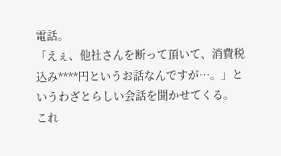電話。
「えぇ、他社さんを断って頂いて、消費税込み****円というお話なんですが…。」というわざとらしい会話を聞かせてくる。
これ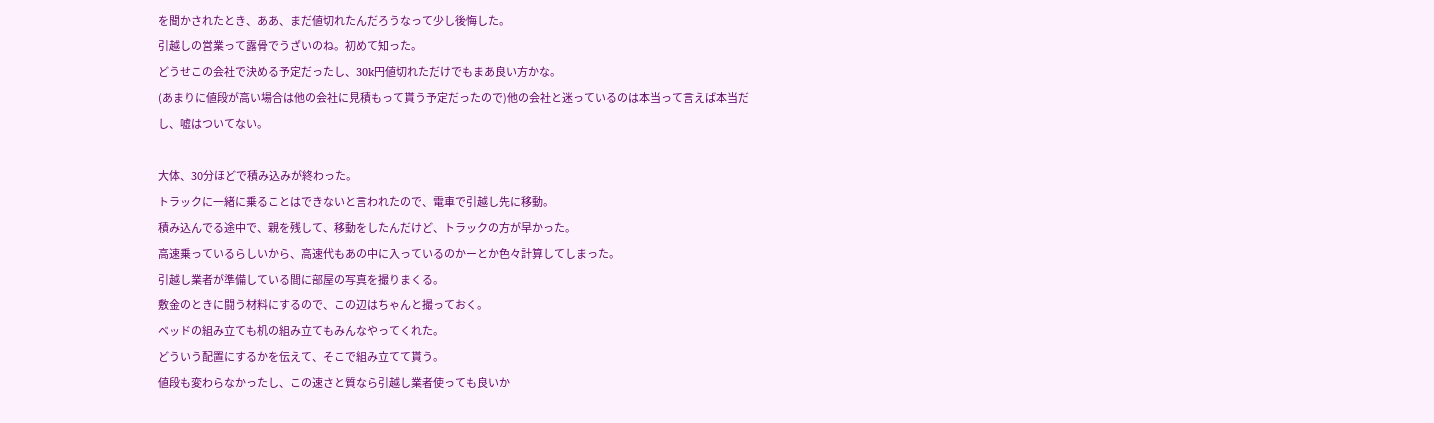を聞かされたとき、ああ、まだ値切れたんだろうなって少し後悔した。
引越しの営業って露骨でうざいのね。初めて知った。
どうせこの会社で決める予定だったし、30k円値切れただけでもまあ良い方かな。
(あまりに値段が高い場合は他の会社に見積もって貰う予定だったので)他の会社と迷っているのは本当って言えば本当だし、嘘はついてない。

大体、30分ほどで積み込みが終わった。
トラックに一緒に乗ることはできないと言われたので、電車で引越し先に移動。
積み込んでる途中で、親を残して、移動をしたんだけど、トラックの方が早かった。
高速乗っているらしいから、高速代もあの中に入っているのかーとか色々計算してしまった。
引越し業者が準備している間に部屋の写真を撮りまくる。
敷金のときに闘う材料にするので、この辺はちゃんと撮っておく。
ベッドの組み立ても机の組み立てもみんなやってくれた。
どういう配置にするかを伝えて、そこで組み立てて貰う。
値段も変わらなかったし、この速さと質なら引越し業者使っても良いか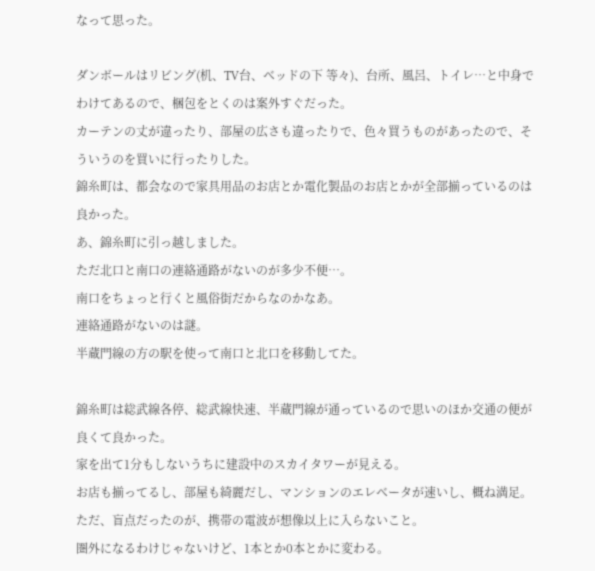なって思った。

ダンボールはリビング(机、TV台、ベッドの下 等々)、台所、風呂、トイレ…と中身でわけてあるので、梱包をとくのは案外すぐだった。
カーテンの丈が違ったり、部屋の広さも違ったりで、色々買うものがあったので、そういうのを買いに行ったりした。
錦糸町は、都会なので家具用品のお店とか電化製品のお店とかが全部揃っているのは良かった。
あ、錦糸町に引っ越しました。
ただ北口と南口の連絡通路がないのが多少不便…。
南口をちょっと行くと風俗街だからなのかなあ。
連絡通路がないのは謎。
半蔵門線の方の駅を使って南口と北口を移動してた。

錦糸町は総武線各停、総武線快速、半蔵門線が通っているので思いのほか交通の便が良くて良かった。
家を出て1分もしないうちに建設中のスカイタワーが見える。
お店も揃ってるし、部屋も綺麗だし、マンションのエレベータが速いし、概ね満足。
ただ、盲点だったのが、携帯の電波が想像以上に入らないこと。
圏外になるわけじゃないけど、1本とか0本とかに変わる。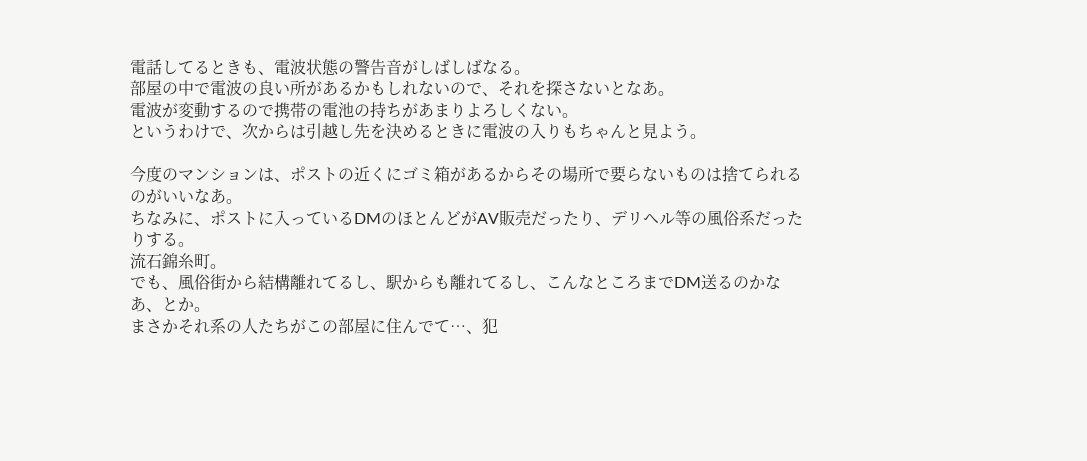電話してるときも、電波状態の警告音がしばしばなる。
部屋の中で電波の良い所があるかもしれないので、それを探さないとなあ。
電波が変動するので携帯の電池の持ちがあまりよろしくない。
というわけで、次からは引越し先を決めるときに電波の入りもちゃんと見よう。

今度のマンションは、ポストの近くにゴミ箱があるからその場所で要らないものは捨てられるのがいいなあ。
ちなみに、ポストに入っているDMのほとんどがAV販売だったり、デリヘル等の風俗系だったりする。
流石錦糸町。
でも、風俗街から結構離れてるし、駅からも離れてるし、こんなところまでDM送るのかなあ、とか。
まさかそれ系の人たちがこの部屋に住んでて…、犯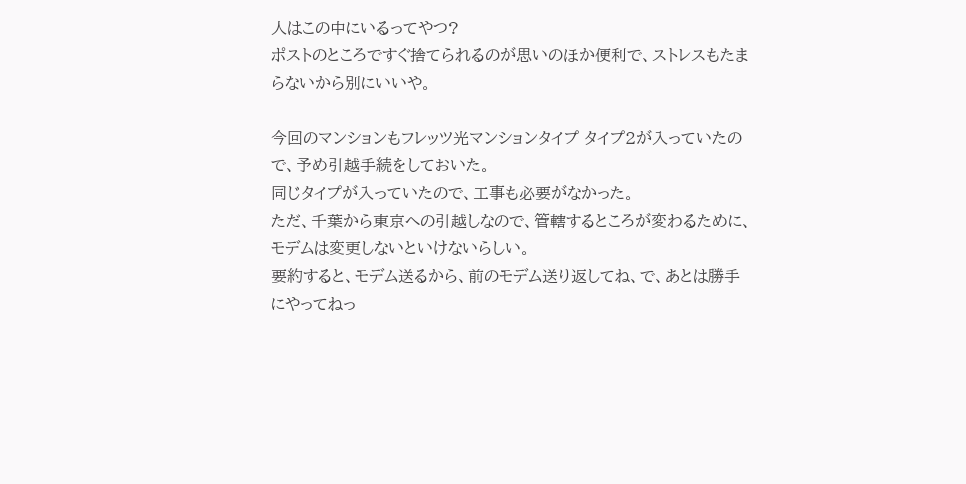人はこの中にいるってやつ?
ポストのところですぐ捨てられるのが思いのほか便利で、ストレスもたまらないから別にいいや。

今回のマンションもフレッツ光マンションタイプ タイプ2が入っていたので、予め引越手続をしておいた。
同じタイプが入っていたので、工事も必要がなかった。
ただ、千葉から東京への引越しなので、管轄するところが変わるために、モデムは変更しないといけないらしい。
要約すると、モデム送るから、前のモデム送り返してね、で、あとは勝手にやってねっ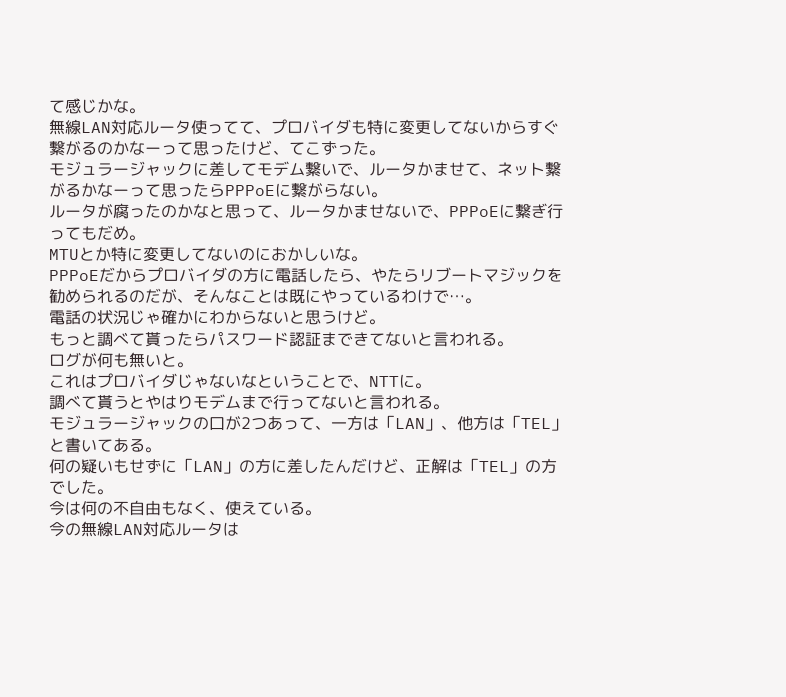て感じかな。
無線LAN対応ルータ使ってて、プロバイダも特に変更してないからすぐ繋がるのかなーって思ったけど、てこずった。
モジュラージャックに差してモデム繋いで、ルータかませて、ネット繋がるかなーって思ったらPPPoEに繋がらない。
ルータが腐ったのかなと思って、ルータかませないで、PPPoEに繋ぎ行ってもだめ。
MTUとか特に変更してないのにおかしいな。
PPPoEだからプロバイダの方に電話したら、やたらリブートマジックを勧められるのだが、そんなことは既にやっているわけで…。
電話の状況じゃ確かにわからないと思うけど。
もっと調べて貰ったらパスワード認証まできてないと言われる。
ログが何も無いと。
これはプロバイダじゃないなということで、NTTに。
調べて貰うとやはりモデムまで行ってないと言われる。
モジュラージャックの口が2つあって、一方は「LAN」、他方は「TEL」と書いてある。
何の疑いもせずに「LAN」の方に差したんだけど、正解は「TEL」の方でした。
今は何の不自由もなく、使えている。
今の無線LAN対応ルータは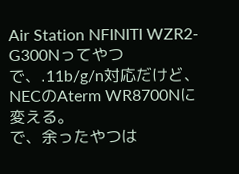Air Station NFINITI WZR2-G300Nってやつで、.11b/g/n対応だけど、NECのAterm WR8700Nに変える。
で、余ったやつは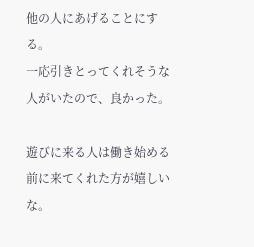他の人にあげることにする。
一応引きとってくれそうな人がいたので、良かった。

遊びに来る人は働き始める前に来てくれた方が嬉しいな。